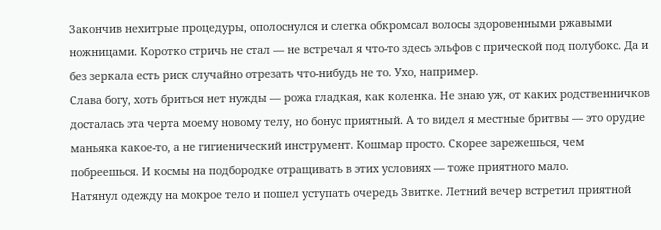Закончив нехитрые процедуры, ополоснулся и слегка обкромсал волосы здоровенными ржавыми ножницами. Коротко стричь не стал — не встречал я что-то здесь эльфов с прической под полубокс. Да и без зеркала есть риск случайно отрезать что-нибудь не то. Ухо, например.
Слава богу, хоть бриться нет нужды — рожа гладкая, как коленка. Не знаю уж, от каких родственничков досталась эта черта моему новому телу, но бонус приятный. А то видел я местные бритвы — это орудие маньяка какое-то, а не гигиенический инструмент. Кошмар просто. Скорее зарежешься, чем побреешься. И космы на подбородке отращивать в этих условиях — тоже приятного мало.
Натянул одежду на мокрое тело и пошел уступать очередь Звитке. Летний вечер встретил приятной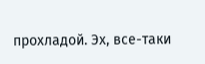прохладой. Эх, все-таки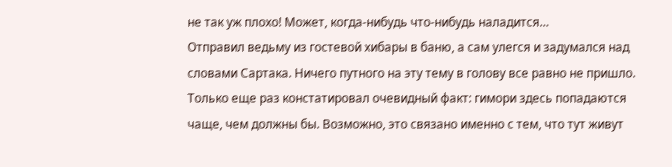не так уж плохо! Может, когда-нибудь что-нибудь наладится…
Отправил ведьму из гостевой хибары в баню, а сам улегся и задумался над словами Сартака. Ничего путного на эту тему в голову все равно не пришло. Только еще раз констатировал очевидный факт: гимори здесь попадаются чаще, чем должны бы. Возможно, это связано именно с тем, что тут живут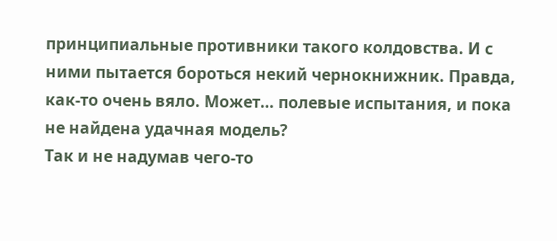принципиальные противники такого колдовства. И с ними пытается бороться некий чернокнижник. Правда, как-то очень вяло. Может… полевые испытания, и пока не найдена удачная модель?
Так и не надумав чего-то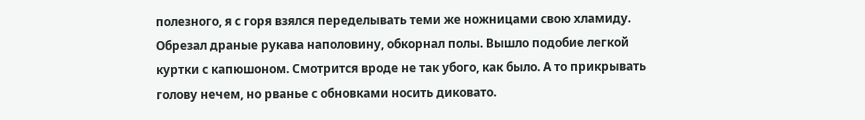полезного, я с горя взялся переделывать теми же ножницами свою хламиду. Обрезал драные рукава наполовину, обкорнал полы. Вышло подобие легкой куртки с капюшоном. Смотрится вроде не так убого, как было. А то прикрывать голову нечем, но рванье с обновками носить диковато.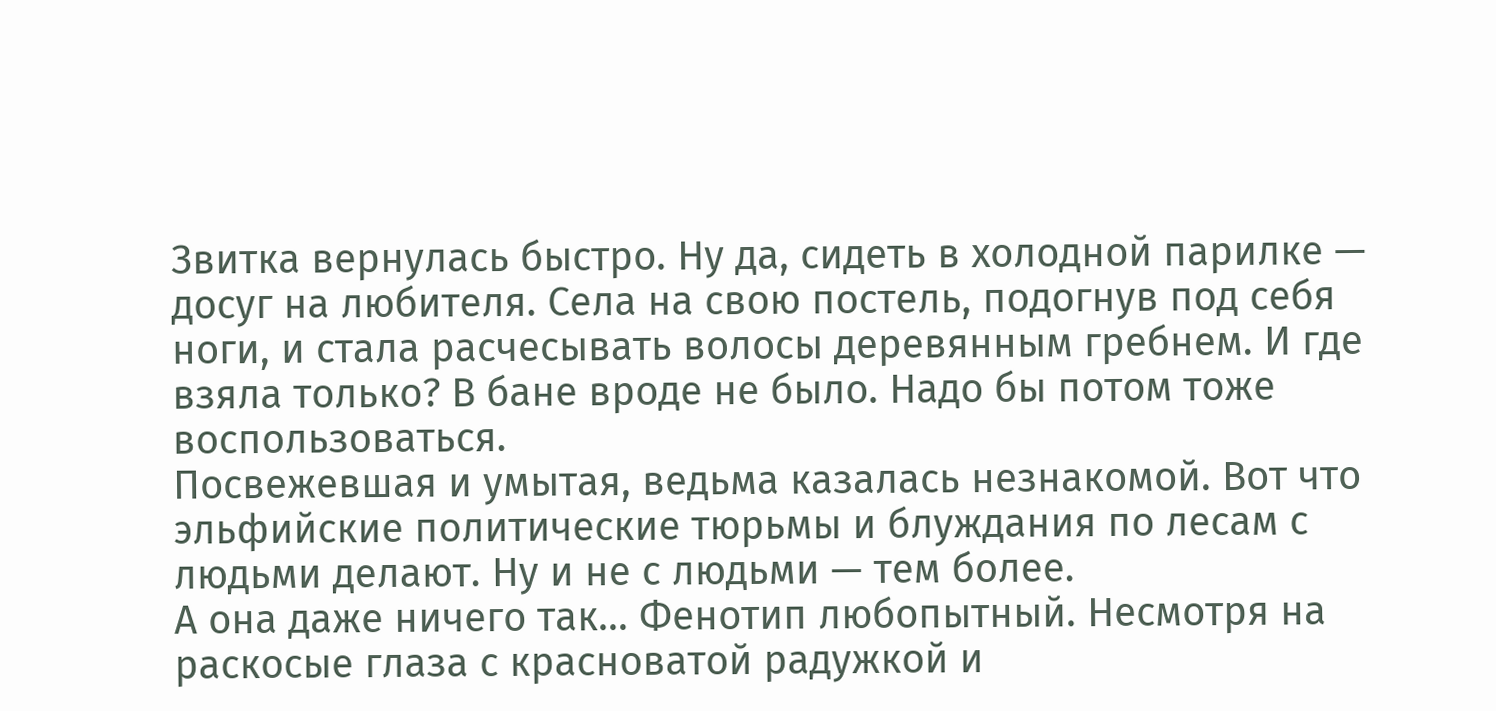Звитка вернулась быстро. Ну да, сидеть в холодной парилке — досуг на любителя. Села на свою постель, подогнув под себя ноги, и стала расчесывать волосы деревянным гребнем. И где взяла только? В бане вроде не было. Надо бы потом тоже воспользоваться.
Посвежевшая и умытая, ведьма казалась незнакомой. Вот что эльфийские политические тюрьмы и блуждания по лесам с людьми делают. Ну и не с людьми — тем более.
А она даже ничего так… Фенотип любопытный. Несмотря на раскосые глаза с красноватой радужкой и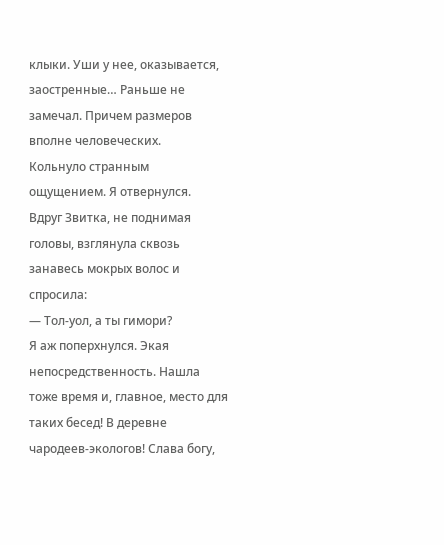клыки. Уши у нее, оказывается, заостренные… Раньше не замечал. Причем размеров вполне человеческих.
Кольнуло странным ощущением. Я отвернулся.
Вдруг Звитка, не поднимая головы, взглянула сквозь занавесь мокрых волос и спросила:
— Тол-уол, а ты гимори?
Я аж поперхнулся. Экая непосредственность. Нашла тоже время и, главное, место для таких бесед! В деревне чародеев-экологов! Слава богу,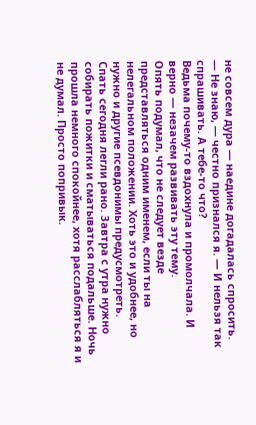не совсем дура — наедине догадалась спросить.
— Не знаю, — честно признался я. — И нельзя так спрашивать. А тебе-то что?
Ведьма почему-то вздохнула и промолчала. И верно — незачем развивать эту тему.
Опять подумал, что не следует везде представляться одним именем, если ты на нелегальном положении. Хоть это и удобнее, но нужно и другие псевдонимы предусмотреть.
Спать сегодня легли рано. Завтра с утра нужно собирать пожитки и сматываться подальше. Ночь прошла немного спокойнее, хотя расслабляться я и не думал. Просто попривык.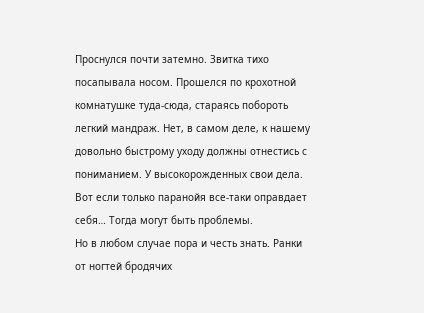Проснулся почти затемно. Звитка тихо посапывала носом. Прошелся по крохотной комнатушке туда-сюда, стараясь побороть легкий мандраж. Нет, в самом деле, к нашему довольно быстрому уходу должны отнестись с пониманием. У высокорожденных свои дела. Вот если только паранойя все-таки оправдает себя… Тогда могут быть проблемы.
Но в любом случае пора и честь знать. Ранки от ногтей бродячих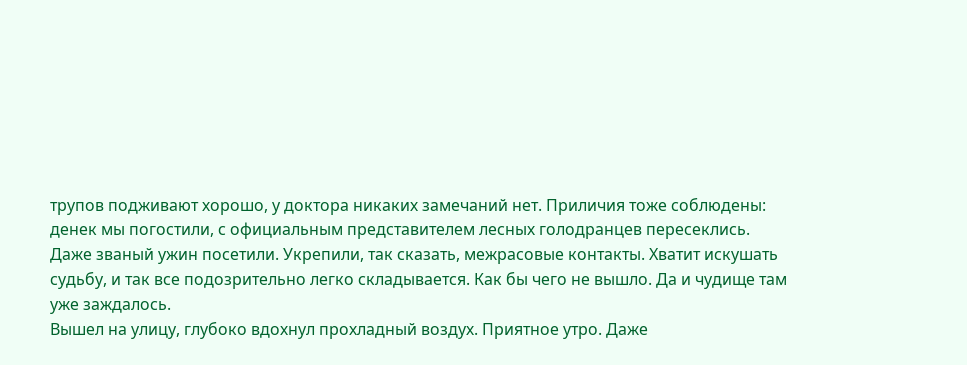трупов подживают хорошо, у доктора никаких замечаний нет. Приличия тоже соблюдены: денек мы погостили, с официальным представителем лесных голодранцев пересеклись. Даже званый ужин посетили. Укрепили, так сказать, межрасовые контакты. Хватит искушать судьбу, и так все подозрительно легко складывается. Как бы чего не вышло. Да и чудище там уже заждалось.
Вышел на улицу, глубоко вдохнул прохладный воздух. Приятное утро. Даже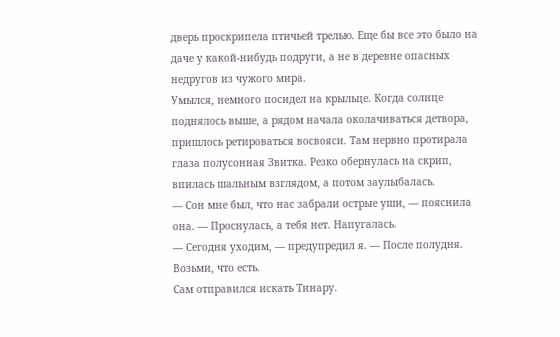дверь проскрипела птичьей трелью. Еще бы все это было на даче у какой-нибудь подруги, а не в деревне опасных недругов из чужого мира.
Умылся, немного посидел на крыльце. Когда солнце поднялось выше, а рядом начала околачиваться детвора, пришлось ретироваться восвояси. Там нервно протирала глаза полусонная Звитка. Резко обернулась на скрип, впилась шальным взглядом, а потом заулыбалась.
— Сон мне был, что нас забрали острые уши, — пояснила она. — Проснулась, а тебя нет. Напугалась.
— Сегодня уходим, — предупредил я. — После полудня. Возьми, что есть.
Сам отправился искать Тинару.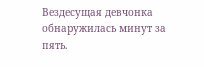Вездесущая девчонка обнаружилась минут за пять.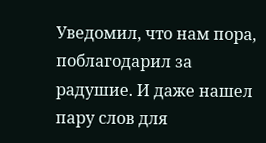Уведомил, что нам пора, поблагодарил за радушие. И даже нашел пару слов для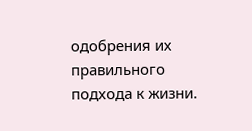одобрения их правильного подхода к жизни.